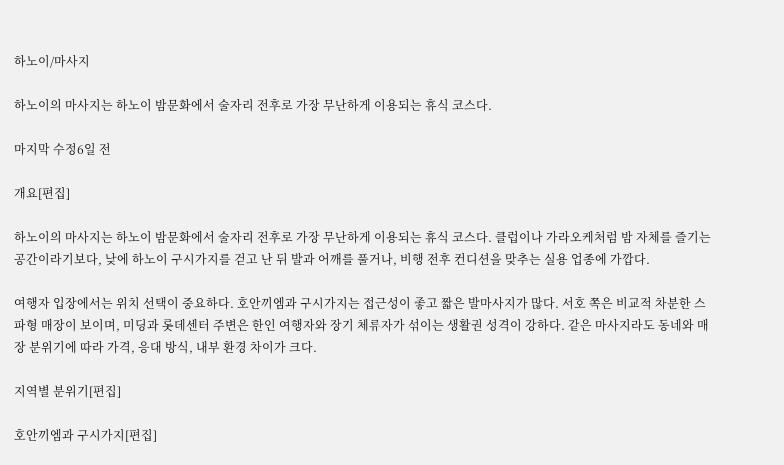하노이/마사지

하노이의 마사지는 하노이 밤문화에서 술자리 전후로 가장 무난하게 이용되는 휴식 코스다.

마지막 수정6일 전

개요[편집]

하노이의 마사지는 하노이 밤문화에서 술자리 전후로 가장 무난하게 이용되는 휴식 코스다. 클럽이나 가라오케처럼 밤 자체를 즐기는 공간이라기보다, 낮에 하노이 구시가지를 걷고 난 뒤 발과 어깨를 풀거나, 비행 전후 컨디션을 맞추는 실용 업종에 가깝다.

여행자 입장에서는 위치 선택이 중요하다. 호안끼엠과 구시가지는 접근성이 좋고 짧은 발마사지가 많다. 서호 쪽은 비교적 차분한 스파형 매장이 보이며, 미딩과 롯데센터 주변은 한인 여행자와 장기 체류자가 섞이는 생활권 성격이 강하다. 같은 마사지라도 동네와 매장 분위기에 따라 가격, 응대 방식, 내부 환경 차이가 크다.

지역별 분위기[편집]

호안끼엠과 구시가지[편집]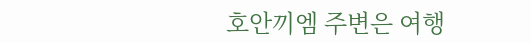호안끼엠 주변은 여행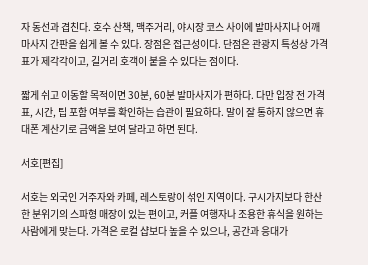자 동선과 겹친다. 호수 산책, 맥주거리, 야시장 코스 사이에 발마사지나 어깨 마사지 간판을 쉽게 볼 수 있다. 장점은 접근성이다. 단점은 관광지 특성상 가격표가 제각각이고, 길거리 호객이 붙을 수 있다는 점이다.

짧게 쉬고 이동할 목적이면 30분, 60분 발마사지가 편하다. 다만 입장 전 가격표, 시간, 팁 포함 여부를 확인하는 습관이 필요하다. 말이 잘 통하지 않으면 휴대폰 계산기로 금액을 보여 달라고 하면 된다.

서호[편집]

서호는 외국인 거주자와 카페, 레스토랑이 섞인 지역이다. 구시가지보다 한산한 분위기의 스파형 매장이 있는 편이고, 커플 여행자나 조용한 휴식을 원하는 사람에게 맞는다. 가격은 로컬 샵보다 높을 수 있으나, 공간과 응대가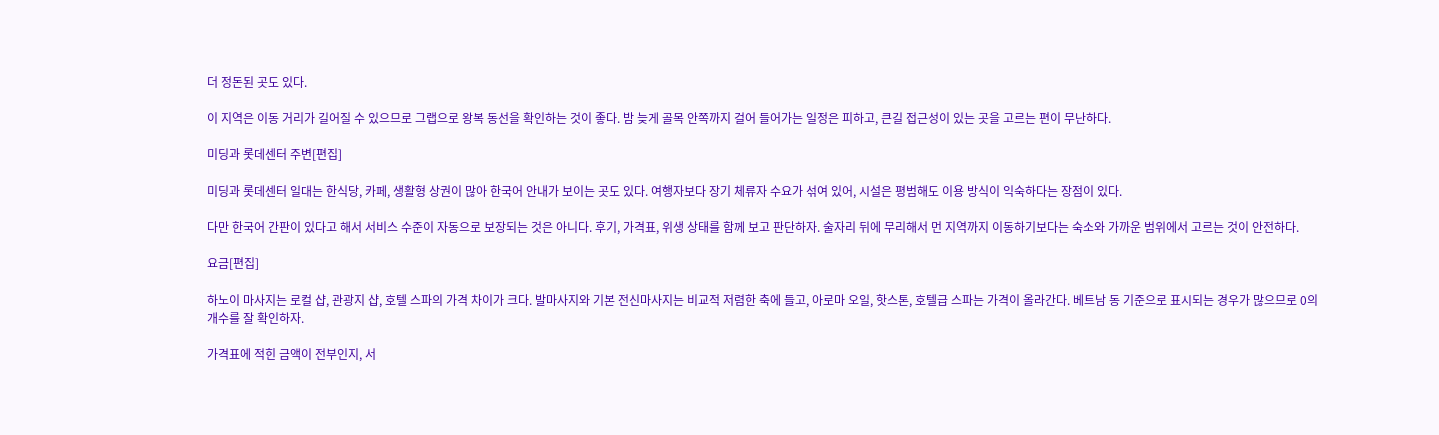더 정돈된 곳도 있다.

이 지역은 이동 거리가 길어질 수 있으므로 그랩으로 왕복 동선을 확인하는 것이 좋다. 밤 늦게 골목 안쪽까지 걸어 들어가는 일정은 피하고, 큰길 접근성이 있는 곳을 고르는 편이 무난하다.

미딩과 롯데센터 주변[편집]

미딩과 롯데센터 일대는 한식당, 카페, 생활형 상권이 많아 한국어 안내가 보이는 곳도 있다. 여행자보다 장기 체류자 수요가 섞여 있어, 시설은 평범해도 이용 방식이 익숙하다는 장점이 있다.

다만 한국어 간판이 있다고 해서 서비스 수준이 자동으로 보장되는 것은 아니다. 후기, 가격표, 위생 상태를 함께 보고 판단하자. 술자리 뒤에 무리해서 먼 지역까지 이동하기보다는 숙소와 가까운 범위에서 고르는 것이 안전하다.

요금[편집]

하노이 마사지는 로컬 샵, 관광지 샵, 호텔 스파의 가격 차이가 크다. 발마사지와 기본 전신마사지는 비교적 저렴한 축에 들고, 아로마 오일, 핫스톤, 호텔급 스파는 가격이 올라간다. 베트남 동 기준으로 표시되는 경우가 많으므로 0의 개수를 잘 확인하자.

가격표에 적힌 금액이 전부인지, 서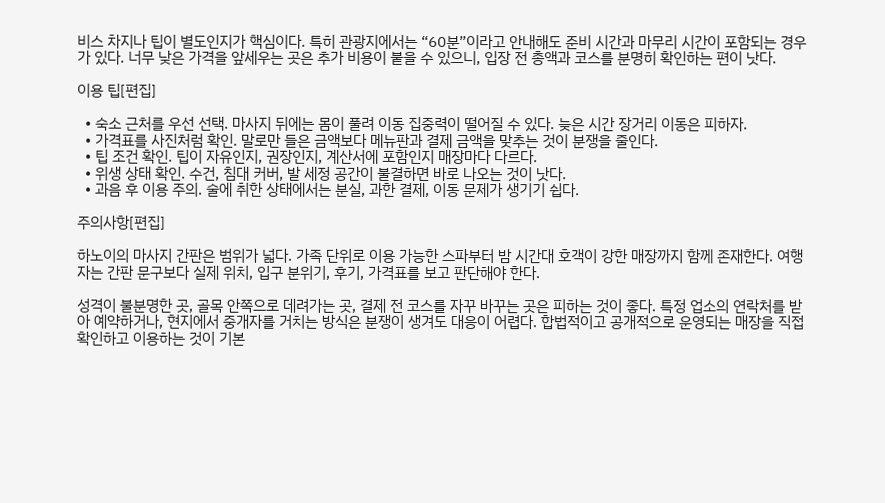비스 차지나 팁이 별도인지가 핵심이다. 특히 관광지에서는 “60분”이라고 안내해도 준비 시간과 마무리 시간이 포함되는 경우가 있다. 너무 낮은 가격을 앞세우는 곳은 추가 비용이 붙을 수 있으니, 입장 전 총액과 코스를 분명히 확인하는 편이 낫다.

이용 팁[편집]

  • 숙소 근처를 우선 선택. 마사지 뒤에는 몸이 풀려 이동 집중력이 떨어질 수 있다. 늦은 시간 장거리 이동은 피하자.
  • 가격표를 사진처럼 확인. 말로만 들은 금액보다 메뉴판과 결제 금액을 맞추는 것이 분쟁을 줄인다.
  • 팁 조건 확인. 팁이 자유인지, 권장인지, 계산서에 포함인지 매장마다 다르다.
  • 위생 상태 확인. 수건, 침대 커버, 발 세정 공간이 불결하면 바로 나오는 것이 낫다.
  • 과음 후 이용 주의. 술에 취한 상태에서는 분실, 과한 결제, 이동 문제가 생기기 쉽다.

주의사항[편집]

하노이의 마사지 간판은 범위가 넓다. 가족 단위로 이용 가능한 스파부터 밤 시간대 호객이 강한 매장까지 함께 존재한다. 여행자는 간판 문구보다 실제 위치, 입구 분위기, 후기, 가격표를 보고 판단해야 한다.

성격이 불분명한 곳, 골목 안쪽으로 데려가는 곳, 결제 전 코스를 자꾸 바꾸는 곳은 피하는 것이 좋다. 특정 업소의 연락처를 받아 예약하거나, 현지에서 중개자를 거치는 방식은 분쟁이 생겨도 대응이 어렵다. 합법적이고 공개적으로 운영되는 매장을 직접 확인하고 이용하는 것이 기본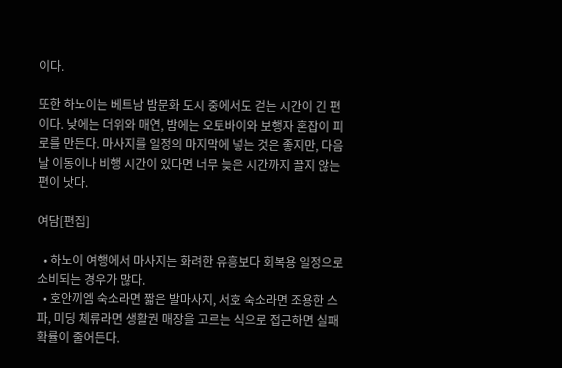이다.

또한 하노이는 베트남 밤문화 도시 중에서도 걷는 시간이 긴 편이다. 낮에는 더위와 매연, 밤에는 오토바이와 보행자 혼잡이 피로를 만든다. 마사지를 일정의 마지막에 넣는 것은 좋지만, 다음날 이동이나 비행 시간이 있다면 너무 늦은 시간까지 끌지 않는 편이 낫다.

여담[편집]

  • 하노이 여행에서 마사지는 화려한 유흥보다 회복용 일정으로 소비되는 경우가 많다.
  • 호안끼엠 숙소라면 짧은 발마사지, 서호 숙소라면 조용한 스파, 미딩 체류라면 생활권 매장을 고르는 식으로 접근하면 실패 확률이 줄어든다.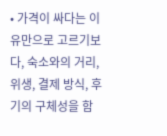• 가격이 싸다는 이유만으로 고르기보다, 숙소와의 거리, 위생, 결제 방식, 후기의 구체성을 함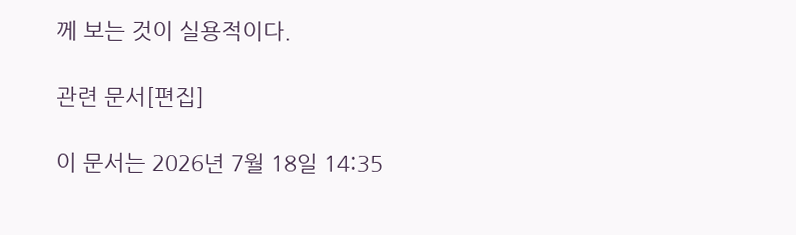께 보는 것이 실용적이다.

관련 문서[편집]

이 문서는 2026년 7월 18일 14:35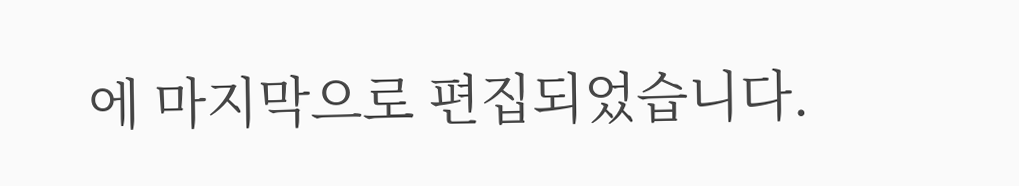에 마지막으로 편집되었습니다.